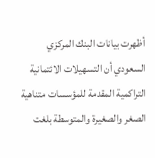أظهرت بيانات البنك المركزي السعودي أن التسهيلات الائتمانية التراكمية المقدمة للمؤسسات متناهية الصغر والصغيرة والمتوسطة بلغت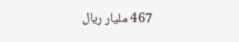467 مليار ريال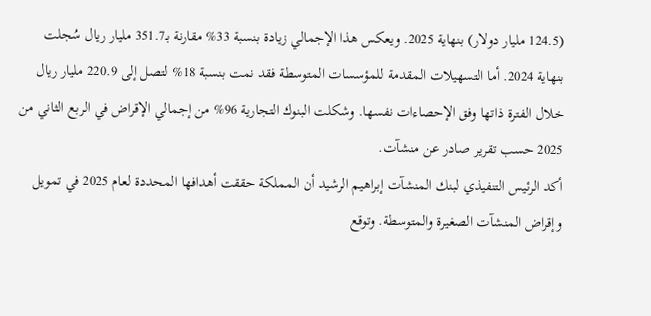(124.5 مليار دولار) بنهاية 2025. ويعكس هذا الإجمالي زيادة بنسبة 33% مقارنة بـ351.7 مليار ريال سُجلت بنهاية 2024. أما التسهيلات المقدمة للمؤسسات المتوسطة فقد نمت بنسبة 18% لتصل إلى 220.9 مليار ريال خلال الفترة ذاتها وفق الإحصاءات نفسها. وشكلت البنوك التجارية 96% من إجمالي الإقراض في الربع الثاني من 2025 حسب تقرير صادر عن منشآت.
أكد الرئيس التنفيذي لبنك المنشآت إبراهيم الرشيد أن المملكة حققت أهدافها المحددة لعام 2025 في تمويل وإقراض المنشآت الصغيرة والمتوسطة. وتوقع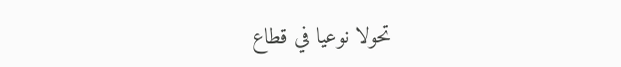تحولا نوعيا في قطاع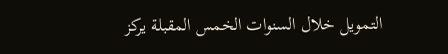التمويل خلال السنوات الخمس المقبلة يركز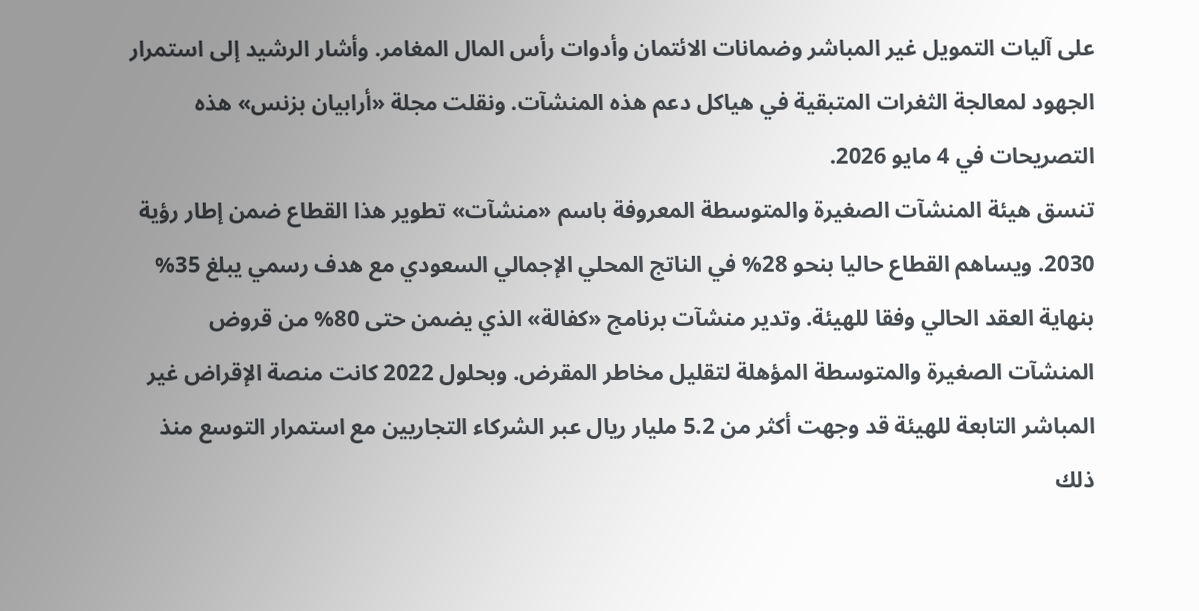على آليات التمويل غير المباشر وضمانات الائتمان وأدوات رأس المال المغامر. وأشار الرشيد إلى استمرار الجهود لمعالجة الثغرات المتبقية في هياكل دعم هذه المنشآت. ونقلت مجلة «أرابيان بزنس» هذه التصريحات في 4 مايو 2026.
تنسق هيئة المنشآت الصغيرة والمتوسطة المعروفة باسم «منشآت» تطوير هذا القطاع ضمن إطار رؤية 2030. ويساهم القطاع حاليا بنحو 28% في الناتج المحلي الإجمالي السعودي مع هدف رسمي يبلغ 35% بنهاية العقد الحالي وفقا للهيئة. وتدير منشآت برنامج «كفالة» الذي يضمن حتى 80% من قروض المنشآت الصغيرة والمتوسطة المؤهلة لتقليل مخاطر المقرض. وبحلول 2022 كانت منصة الإقراض غير المباشر التابعة للهيئة قد وجهت أكثر من 5.2 مليار ريال عبر الشركاء التجاريين مع استمرار التوسع منذ ذلك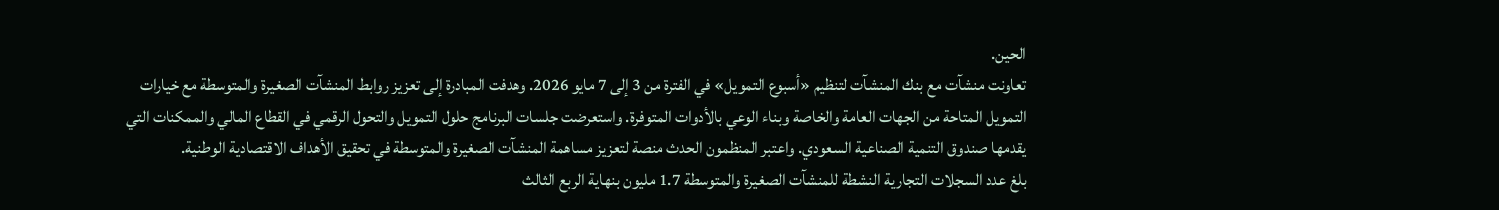الحين.
تعاونت منشآت مع بنك المنشآت لتنظيم «أسبوع التمويل» في الفترة من 3 إلى 7 مايو 2026. وهدفت المبادرة إلى تعزيز روابط المنشآت الصغيرة والمتوسطة مع خيارات التمويل المتاحة من الجهات العامة والخاصة وبناء الوعي بالأدوات المتوفرة. واستعرضت جلسات البرنامج حلول التمويل والتحول الرقمي في القطاع المالي والممكنات التي يقدمها صندوق التنمية الصناعية السعودي. واعتبر المنظمون الحدث منصة لتعزيز مساهمة المنشآت الصغيرة والمتوسطة في تحقيق الأهداف الاقتصادية الوطنية.
بلغ عدد السجلات التجارية النشطة للمنشآت الصغيرة والمتوسطة 1.7 مليون بنهاية الربع الثالث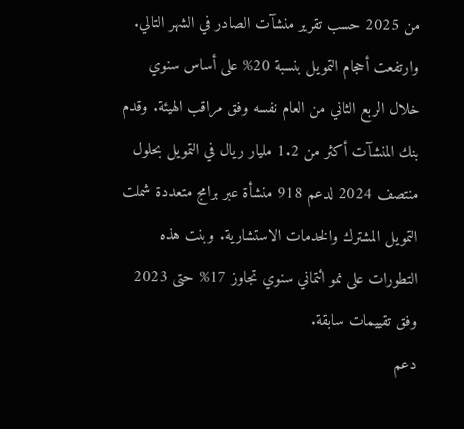من 2025 حسب تقرير منشآت الصادر في الشهر التالي. وارتفعت أحجام التمويل بنسبة 20% على أساس سنوي خلال الربع الثاني من العام نفسه وفق مراقب الهيئة. وقدم بنك المنشآت أكثر من 1.2 مليار ريال في التمويل بحلول منتصف 2024 لدعم 918 منشأة عبر برامج متعددة شملت التمويل المشترك والخدمات الاستشارية. وبنت هذه التطورات على نمو ائتماني سنوي تجاوز 17% حتى 2023 وفق تقييمات سابقة.
دعم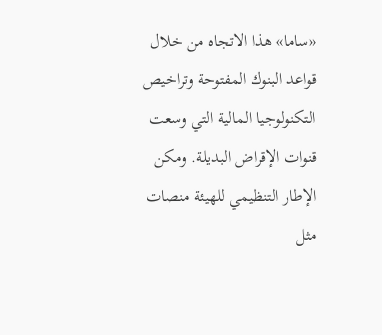«ساما» هذا الاتجاه من خلال قواعد البنوك المفتوحة وتراخيص التكنولوجيا المالية التي وسعت قنوات الإقراض البديلة. ومكن الإطار التنظيمي للهيئة منصات مثل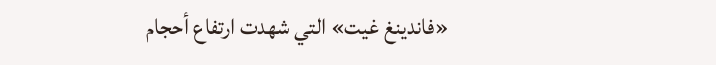«فاندينغ غيت» التي شهدت ارتفاع أحجام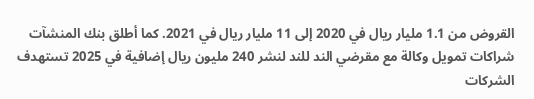القروض من 1.1 مليار ريال في 2020 إلى 11 مليار ريال في 2021. كما أطلق بنك المنشآت شراكات تمويل وكالة مع مقرضي الند للند لنشر 240 مليون ريال إضافية في 2025 تستهدف الشركات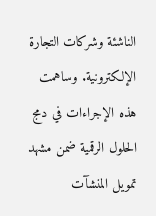الناشئة وشركات التجارة الإلكترونية. وساهمت هذه الإجراءات في دمج الحلول الرقمية ضمن مشهد تمويل المنشآت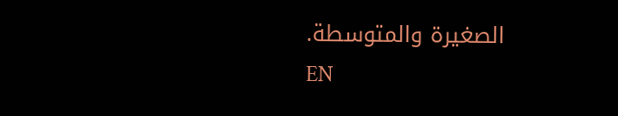الصغيرة والمتوسطة.
EN